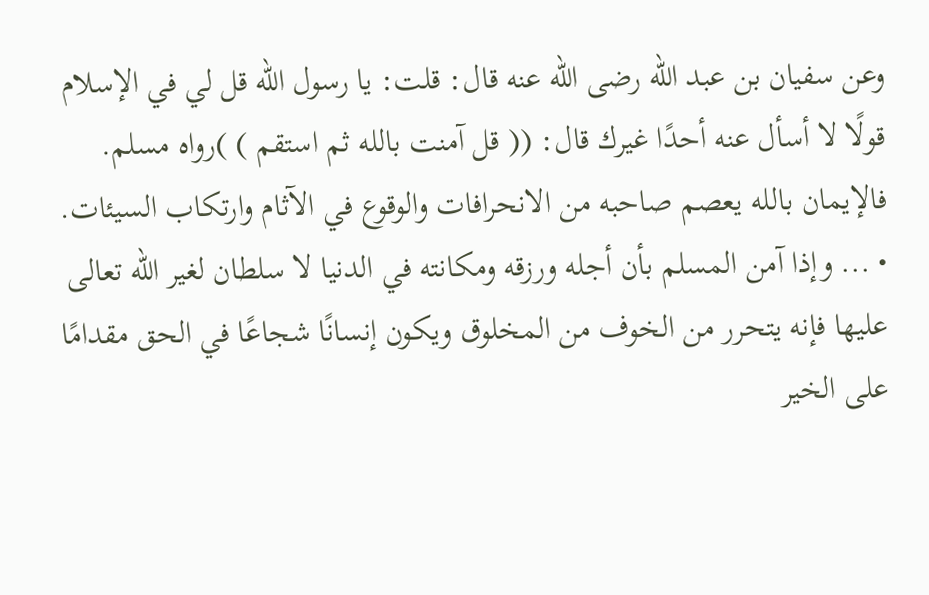وعن سفيان بن عبد الله رضى الله عنه قال: قلت: يا رسول الله قل لي في الإسلام قولًا لا أسأل عنه أحدًا غيرك قال: (( قل آمنت بالله ثم استقم ) )رواه مسلم.
فالإيمان بالله يعصم صاحبه من الانحرافات والوقوع في الآثام وارتكاب السيئات.
• ... وإذا آمن المسلم بأن أجله ورزقه ومكانته في الدنيا لا سلطان لغير الله تعالى عليها فإنه يتحرر من الخوف من المخلوق ويكون إنسانًا شجاعًا في الحق مقدامًا على الخير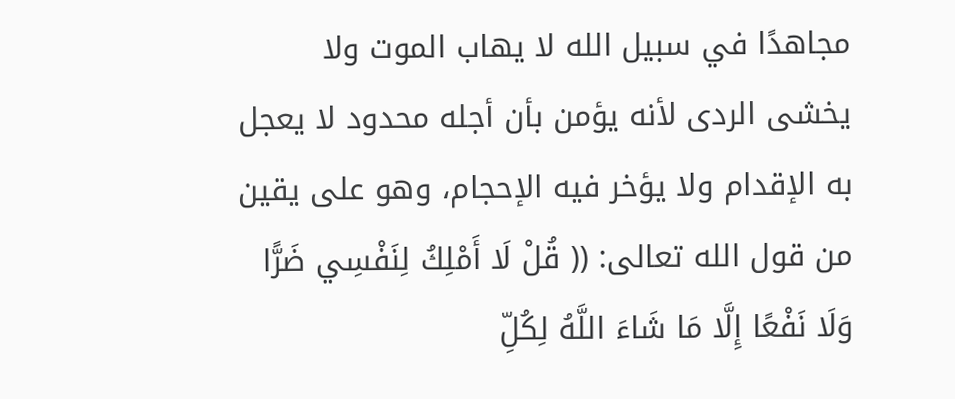مجاهدًا في سبيل الله لا يهاب الموت ولا يخشى الردى لأنه يؤمن بأن أجله محدود لا يعجل به الإقدام ولا يؤخر فيه الإحجام، وهو على يقين من قول الله تعالى: (( قُلْ لَا أَمْلِكُ لِنَفْسِي ضَرًّا وَلَا نَفْعًا إِلَّا مَا شَاءَ اللَّهُ لِكُلِّ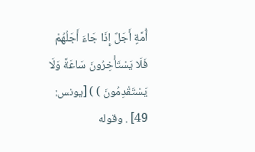أُمَّةٍ أَجَلٌ إِذَا جَاءَ أَجَلُهُمْ فَلَا يَسْتَأْخِرُونَ سَاعَةً وَلَا يَسْتَقْدِمُونَ ) ) [يونس: 49] . وقوله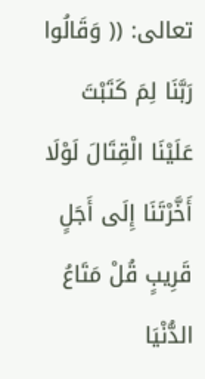تعالى: (( وَقَالُوا رَبَّنَا لِمَ كَتَبْتَ عَلَيْنَا الْقِتَالَ لَوْلَا أَخَّرْتَنَا إِلَى أَجَلٍ قَرِيبٍ قُلْ مَتَاعُ الدُّنْيَا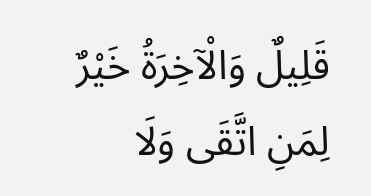قَلِيلٌ وَالْآخِرَةُ خَيْرٌ لِمَنِ اتَّقَى وَلَا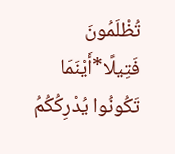تُظْلَمُونَ فَتِيلًا*أَيْنَمَا تَكُونُوا يُدْرِكُكُمُ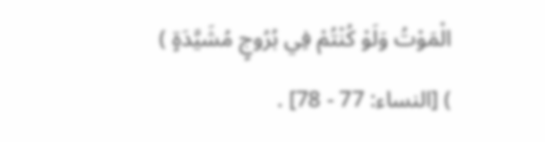الْمَوْتُ وَلَوْ كُنْتُمْ فِي بُرُوجٍ مُشَيَّدَةٍ ) ) [النساء: 77 - 78] .